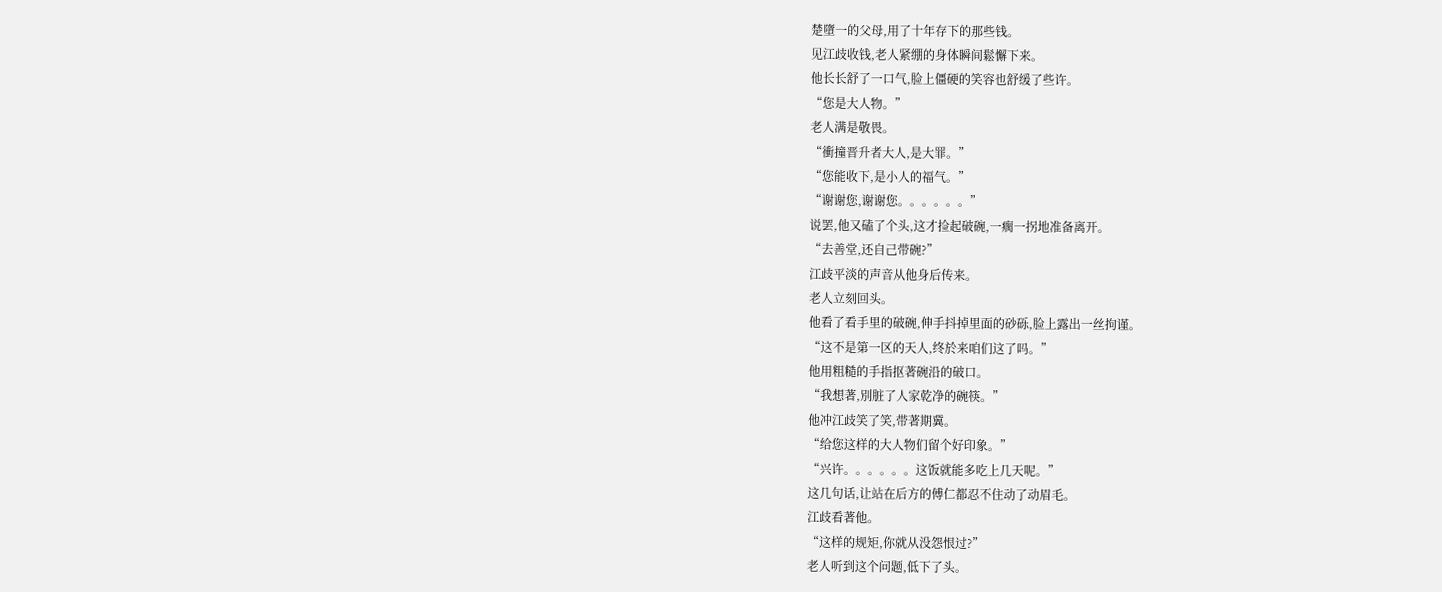楚墮一的父母,用了十年存下的那些钱。
见江歧收钱,老人紧绷的身体瞬间鬆懈下来。
他长长舒了一口气,脸上僵硬的笑容也舒缓了些许。
“您是大人物。”
老人满是敬畏。
“衝撞晋升者大人,是大罪。”
“您能收下,是小人的福气。”
“谢谢您,谢谢您。。。。。。”
说罢,他又磕了个头,这才捡起破碗,一瘸一拐地准备离开。
“去善堂,还自己带碗?”
江歧平淡的声音从他身后传来。
老人立刻回头。
他看了看手里的破碗,伸手抖掉里面的砂砾,脸上露出一丝拘谨。
“这不是第一区的天人,终於来咱们这了吗。”
他用粗糙的手指抠著碗沿的破口。
“我想著,別脏了人家乾净的碗筷。”
他冲江歧笑了笑,带著期冀。
“给您这样的大人物们留个好印象。”
“兴许。。。。。。这饭就能多吃上几天呢。”
这几句话,让站在后方的傅仁都忍不住动了动眉毛。
江歧看著他。
“这样的规矩,你就从没怨恨过?”
老人听到这个问题,低下了头。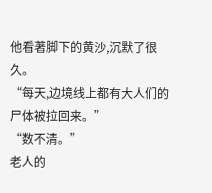他看著脚下的黄沙,沉默了很久。
“每天,边境线上都有大人们的尸体被拉回来。”
“数不清。”
老人的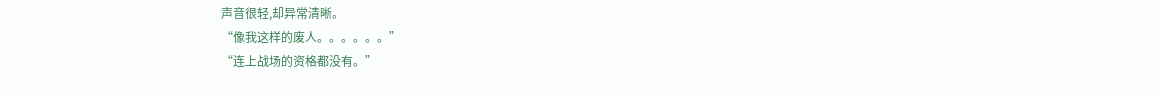声音很轻,却异常清晰。
“像我这样的废人。。。。。。”
“连上战场的资格都没有。”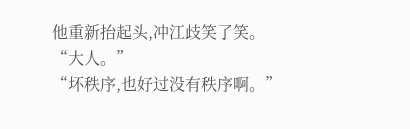他重新抬起头,冲江歧笑了笑。
“大人。”
“坏秩序,也好过没有秩序啊。”